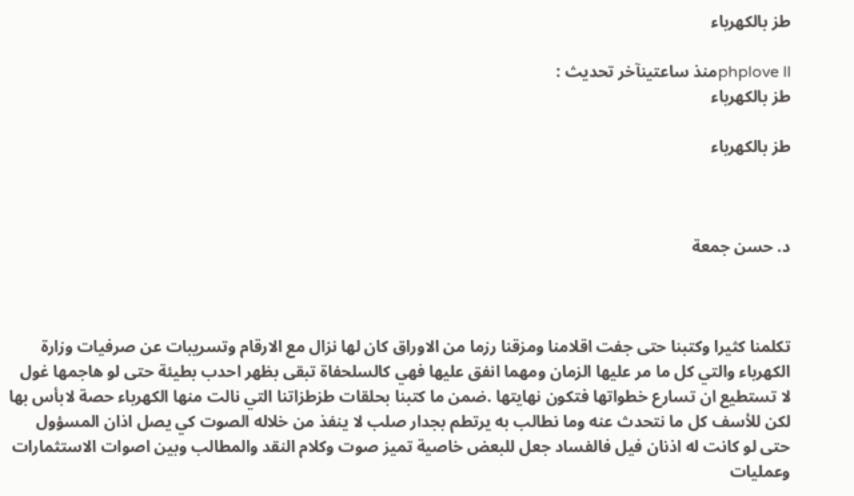طز بالكهرباء

phplove llمنذ ساعتينآخر تحديث :
طز بالكهرباء

طز بالكهرباء



د. حسن جمعة



تكلمنا كثيرا وكتبنا حتى جفت اقلامنا ومزقنا رزما من الاوراق كان لها نزال مع الارقام وتسريبات عن صرفيات وزارة الكهرباء والتي كل ما مر عليها الزمان ومهما انفق عليها فهي كالسلحفاة تبقى بظهر احدب بطيئة حتى لو هاجمها غول لا تستطيع ان تسارع خطواتها فتكون نهايتها .ضمن ما كتبنا بحلقات طزطزاتنا التي نالت منها الكهرباء حصة لابأس بها لكن للأسف كل ما نتحدث عنه وما نطالب به يرتطم بجدار صلب لا ينفذ من خلاله الصوت كي يصل اذان المسؤول حتى لو كانت له اذنان فيل فالفساد جعل للبعض خاصية تميز صوت وكلام النقد والمطالب وبين اصوات الاستثمارات وعمليات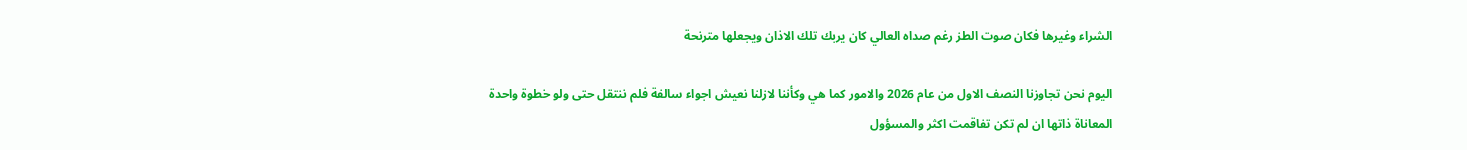الشراء وغيرها فكان صوت الطز رغم صداه العالي كان يربك تلك الاذان ويجعلها مترنحة

اليوم نحن تجاوزنا النصف الاول من عام 2026 والامور كما هي وكأننا لازلنا نعيش اجواء سالفة فلم ننتقل حتى ولو خطوة واحدة المعاناة ذاتها ان لم تكن تفاقمت اكثر والمسؤول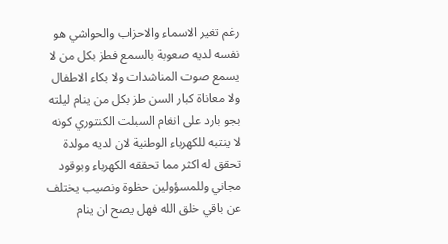رغم تغير الاسماء والاحزاب والحواشي هو نفسه لديه صعوبة بالسمع فطز بكل من لا يسمع صوت المناشدات ولا بكاء الاطفال ولا معاناة كبار السن طز بكل من ينام ليلته بجو بارد على انغام السبلت الكنتوري كونه لا ينتبه للكهرباء الوطنية لان لديه مولدة تحقق له اكثر مما تحققه الكهرباء وبوقود مجاني وللمسؤولين حظوة ونصيب يختلف عن باقي خلق الله فهل يصح ان ينام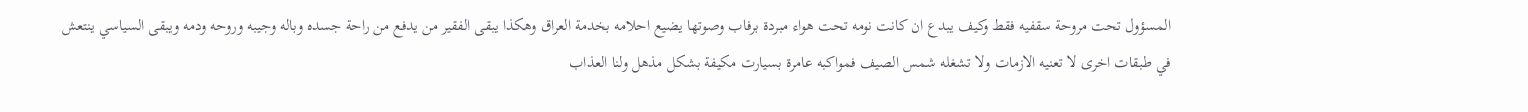المسؤول تحت مروحة سقفيه فقط وكيف يبدع ان كانت نومه تحت هواء مبردة برفاب وصوتها يضيع احلامه بخدمة العراق وهكذا يبقى الفقير من يدفع من راحة جسده وباله وجيبه وروحه ودمه ويبقى السياسي ينتعش في طبقات اخرى لا تعنيه الازمات ولا تشغله شمس الصيف فمواكبه عامرة بسيارت مكيفة بشكل مذهل ولنا العذاب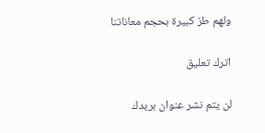ولهم طز كبيرة بحجم معاناتنا

اترك تعليق

لن يتم نشر عنوان بريدك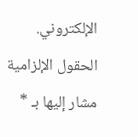الإلكتروني. الحقول الإلزامية مشار إليها بـ *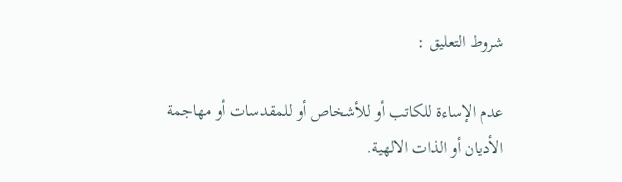شروط التعليق :

عدم الإساءة للكاتب أو للأشخاص أو للمقدسات أو مهاجمة الأديان أو الذات الالهية.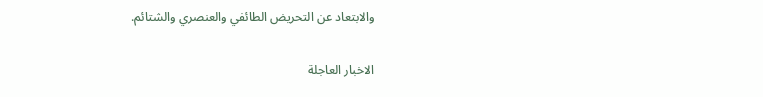والابتعاد عن التحريض الطائفي والعنصري والشتائم.

الاخبار العاجلة